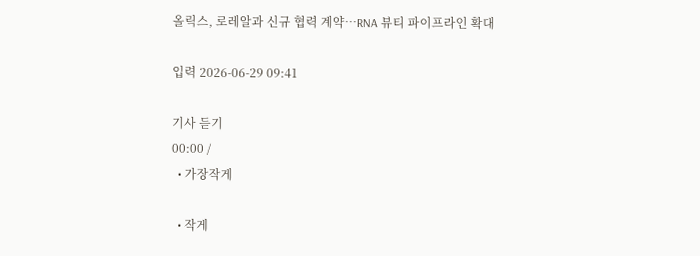올릭스, 로레알과 신규 협력 계약…RNA 뷰티 파이프라인 확대

입력 2026-06-29 09:41

기사 듣기
00:00 /
  • 가장작게

  • 작게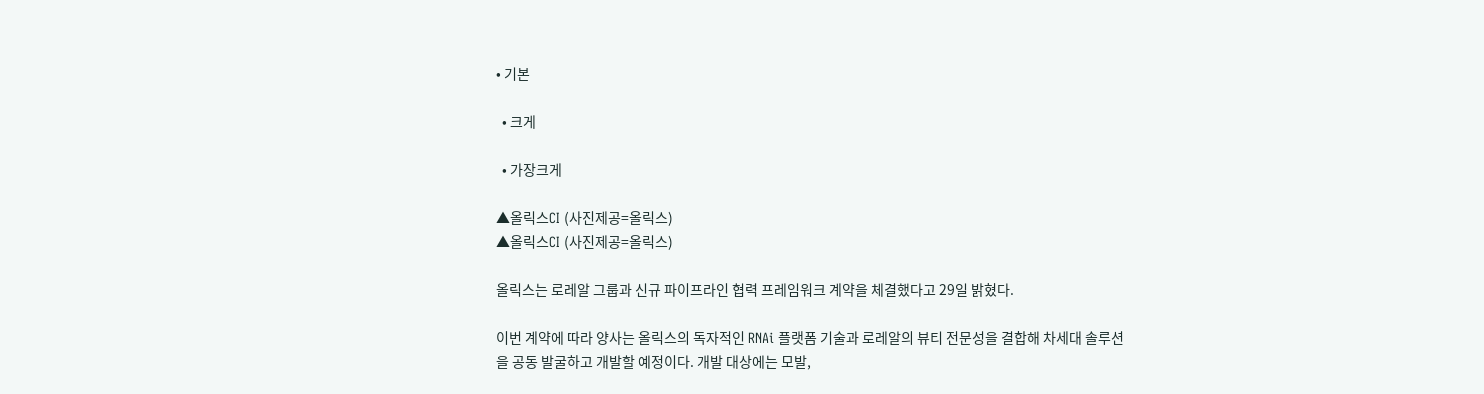• 기본

  • 크게

  • 가장크게

▲올릭스CI (사진제공=올릭스)
▲올릭스CI (사진제공=올릭스)

올릭스는 로레알 그룹과 신규 파이프라인 협력 프레임워크 계약을 체결했다고 29일 밝혔다.

이번 계약에 따라 양사는 올릭스의 독자적인 RNAi 플랫폼 기술과 로레알의 뷰티 전문성을 결합해 차세대 솔루션을 공동 발굴하고 개발할 예정이다. 개발 대상에는 모발,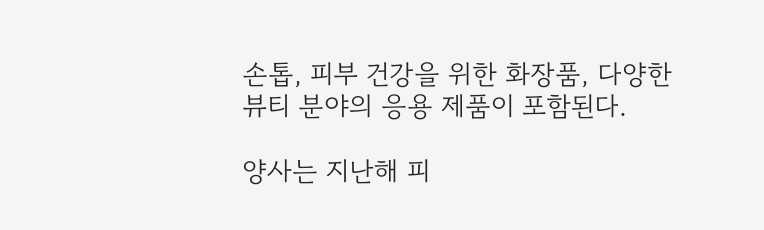손톱, 피부 건강을 위한 화장품, 다양한 뷰티 분야의 응용 제품이 포함된다.

양사는 지난해 피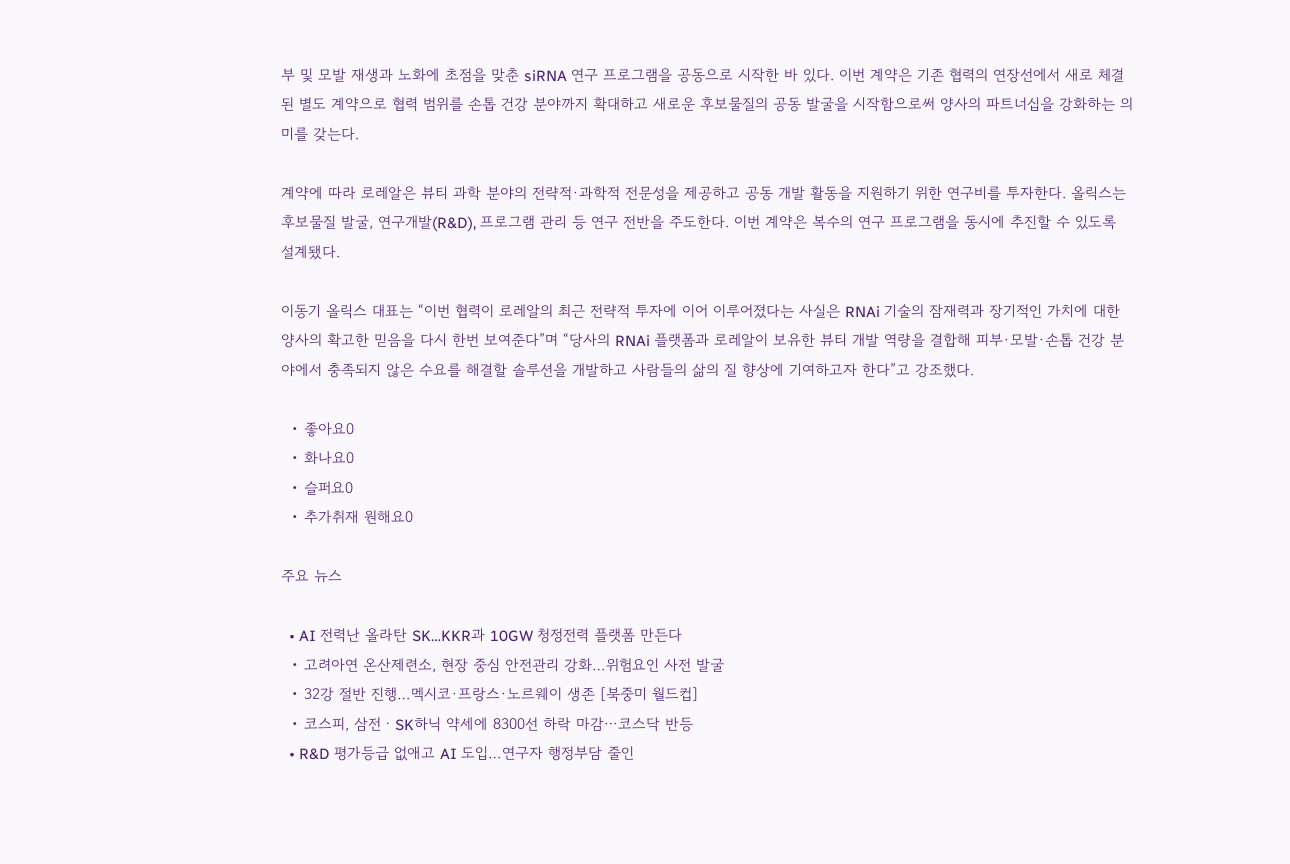부 및 모발 재생과 노화에 초점을 맞춘 siRNA 연구 프로그램을 공동으로 시작한 바 있다. 이번 계약은 기존 협력의 연장선에서 새로 체결된 별도 계약으로 협력 범위를 손톱 건강 분야까지 확대하고 새로운 후보물질의 공동 발굴을 시작함으로써 양사의 파트너십을 강화하는 의미를 갖는다.

계약에 따라 로레알은 뷰티 과학 분야의 전략적·과학적 전문성을 제공하고 공동 개발 활동을 지원하기 위한 연구비를 투자한다. 올릭스는 후보물질 발굴, 연구개발(R&D), 프로그램 관리 등 연구 전반을 주도한다. 이번 계약은 복수의 연구 프로그램을 동시에 추진할 수 있도록 설계됐다.

이동기 올릭스 대표는 “이번 협력이 로레알의 최근 전략적 투자에 이어 이루어졌다는 사실은 RNAi 기술의 잠재력과 장기적인 가치에 대한 양사의 확고한 믿음을 다시 한번 보여준다”며 “당사의 RNAi 플랫폼과 로레알이 보유한 뷰티 개발 역량을 결합해 피부·모발·손톱 건강 분야에서 충족되지 않은 수요를 해결할 솔루션을 개발하고 사람들의 삶의 질 향상에 기여하고자 한다”고 강조했다.

  • 좋아요0
  • 화나요0
  • 슬퍼요0
  • 추가취재 원해요0

주요 뉴스

  • AI 전력난 올라탄 SK…KKR과 10GW 청정전력 플랫폼 만든다
  • 고려아연 온산제련소, 현장 중심 안전관리 강화…위험요인 사전 발굴
  • 32강 절반 진행…멕시코·프랑스·노르웨이 생존 [북중미 월드컵]
  • 코스피, 삼전ㆍSK하닉 약세에 8300선 하락 마감⋯코스닥 반등
  • R&D 평가등급 없애고 AI 도입…연구자 행정부담 줄인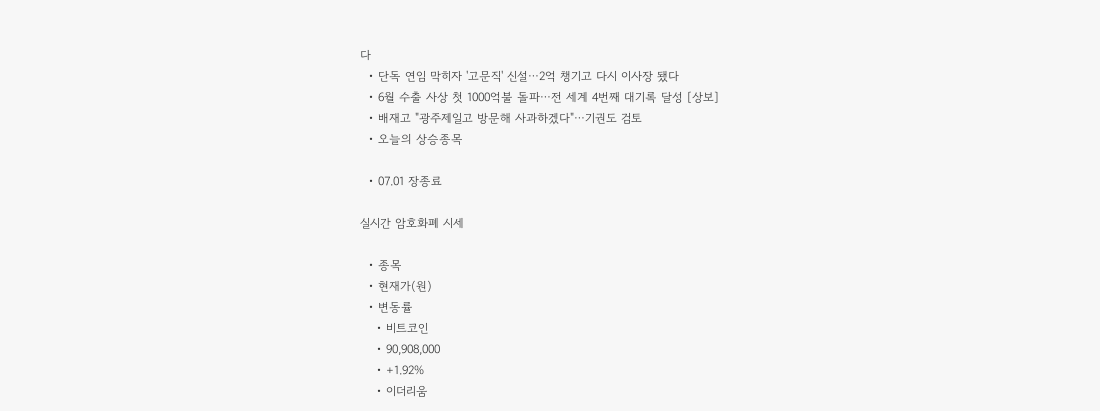다
  • 단독 연임 막히자 '고문직' 신설⋯2억 챙기고 다시 이사장 됐다
  • 6월 수출 사상 첫 1000억불 돌파⋯전 세계 4번째 대기록 달성 [상보]
  • 배재고 "광주제일고 방문해 사과하겠다"⋯기권도 검토
  • 오늘의 상승종목

  • 07.01 장종료

실시간 암호화폐 시세

  • 종목
  • 현재가(원)
  • 변동률
    • 비트코인
    • 90,908,000
    • +1.92%
    • 이더리움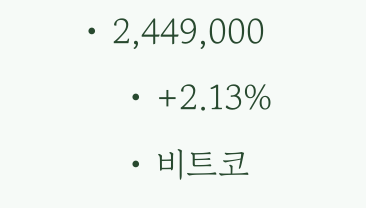• 2,449,000
    • +2.13%
    • 비트코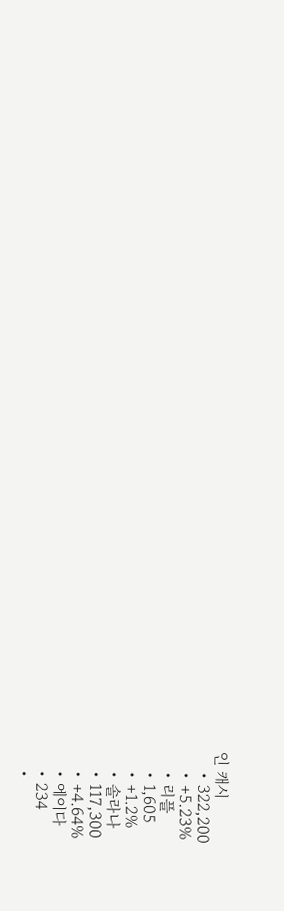인 캐시
    • 322,200
    • +5.23%
    • 리플
    • 1,605
    • +1.2%
    • 솔라나
    • 117,300
    • +4.64%
    • 에이다
    • 234
    •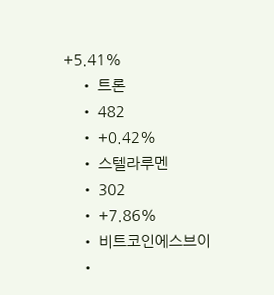+5.41%
    • 트론
    • 482
    • +0.42%
    • 스텔라루멘
    • 302
    • +7.86%
    • 비트코인에스브이
    •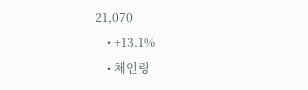21,070
    • +13.1%
    • 체인링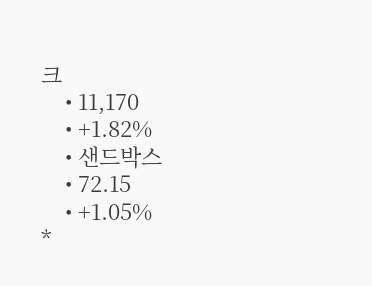크
    • 11,170
    • +1.82%
    • 샌드박스
    • 72.15
    • +1.05%
*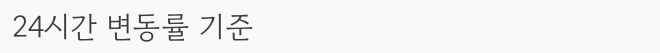24시간 변동률 기준